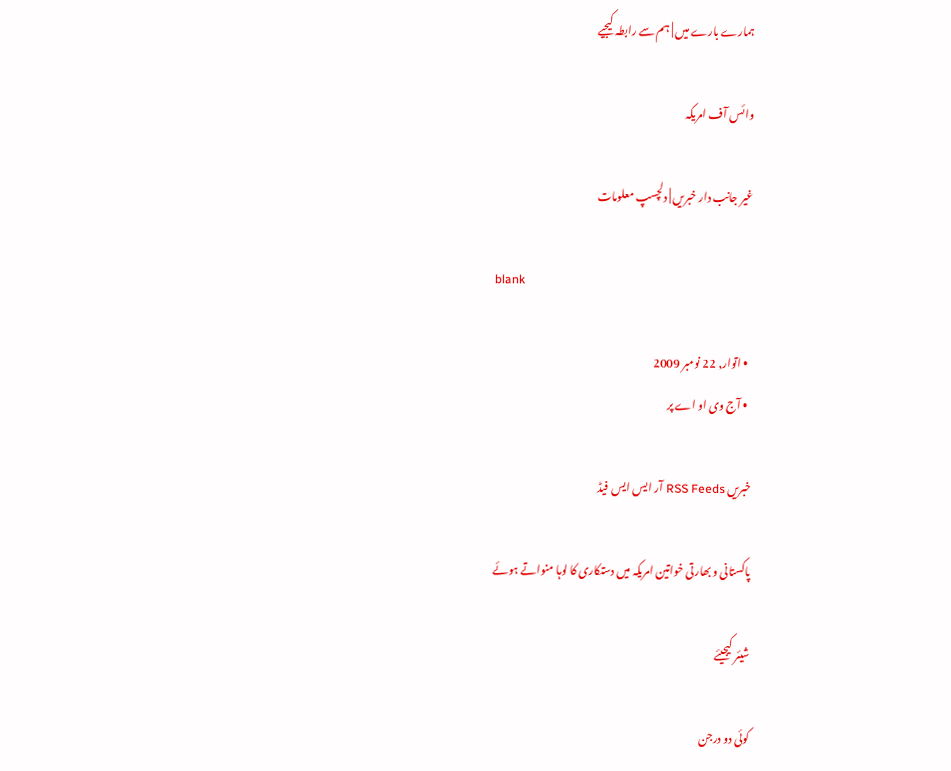ہمارے بارے میں | ہم سے رابطہ کیجیے

وائس آف امریکہ

غیر جانب دار خبریں | دلچسپ معلومات

blank

  • اتوار, 22 نومبر 2009
  • آج وی او اے پر

خبریں RSS Feeds آر ایس ایس فیڈ

پاکستانی و بھارتی خواتین امریکہ میں دستکاری کا لوہا منواتے ہوئے

شیئر کیجیئے

کوئی دو درجن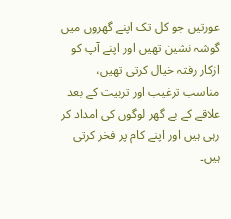عورتیں جو کل تک اپنے گھروں میں گوشہ نشین تھیں اور اپنے آپ کو ازکار رفتہ خیال کرتی تھیں، مناسب ترغیب اور تربیت کے بعد علاقے کے بے گھر لوگوں کی امداد کر رہی ہیں اور اپنے کام پر فخر کرتی ہیں۔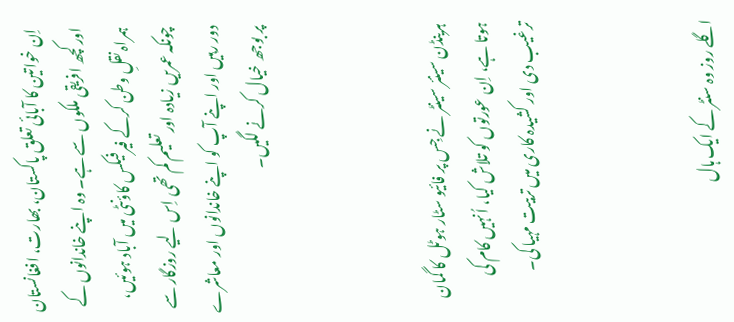اِن خواتین کا آبائی تعلق پاکستان، بھارت، افغانستان اور کچھ افریقی ملکوں سے ہے۔ وہ اپنے خاندانوں کے ہمراہ نقلِ وطن کرکے فیرفیکس کاؤنٹی میں آباد ہوئیں، چونکہ عمریں زیادہ اور تعلیم کم تھی اِس لیے روزگار سے دور رہیں اور اپنے آپ کو اپنے خاندانوں اور معاشرے پر بوجھ خیال کرنے لگیں۔



ہرینڈن سینئر سینٹر نے جِس پر فائیو سٹار ہوٹل کا گمان ہوتا ہے، اِن عورتوں کو تلاش کیا، اُنہیں کام کی ترغیب دی اور کشیدہ کاری میں تربیت مہیا کی۔



اگلے روز وہ سنٹر کے ایک ہال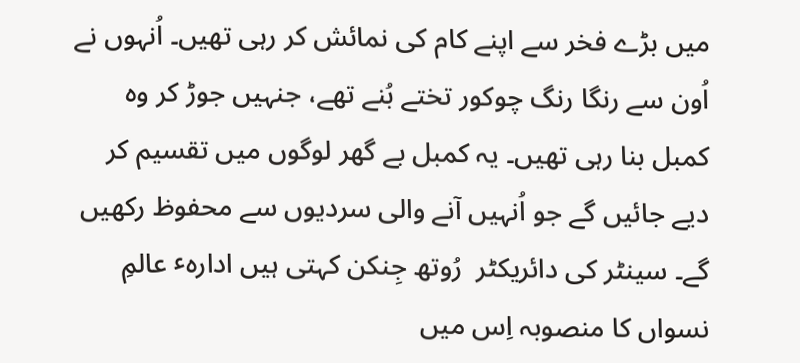میں بڑے فخر سے اپنے کام کی نمائش کر رہی تھیں۔ اُنہوں نے اُون سے رنگا رنگ چوکور تختے بُنے تھے، جنہیں جوڑ کر وہ کمبل بنا رہی تھیں۔ یہ کمبل بے گھر لوگوں میں تقسیم کر دیے جائیں گے جو اُنہیں آنے والی سردیوں سے محفوظ رکھیں گے۔ سینٹر کی دائریکٹر  رُوتھ جِنکن کہتی ہیں ادارہٴ عالمِ نسواں کا منصوبہ اِس میں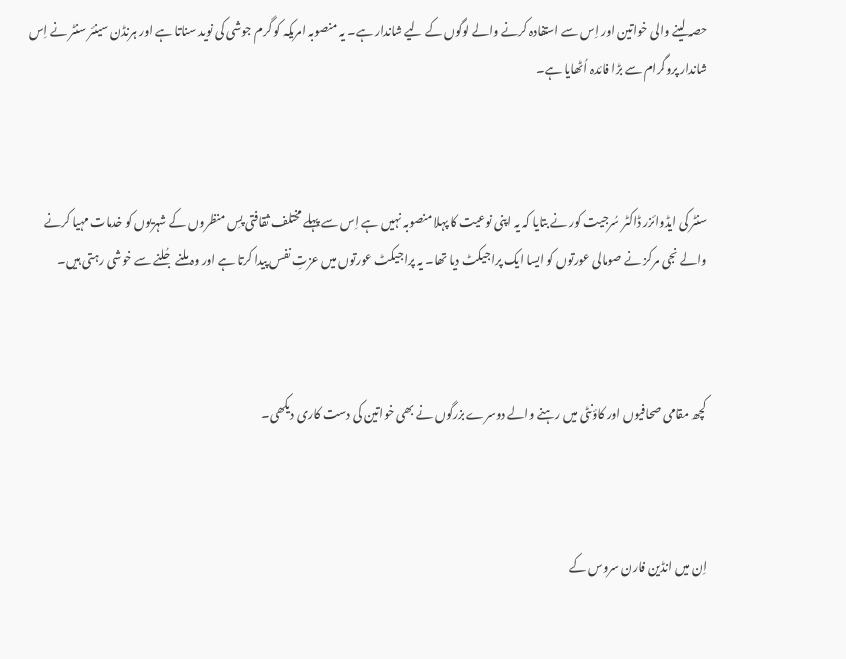حصہ لینے والی خواتین اور اِس سے استفادہ کرنے والے لوگوں کے لیے شاندار ہے۔ یہ منصوبہ امریکہ کو گرم جوشی کی نوید سناتا ہے اور ہرنڈن سینئر سنٹر نے اِس شاندار پروگرام سے بڑا فائدہ اُٹھایا ہے۔



سنٹر کی ایڈوائزر ڈاکٹر سُرجیت کور نے بتایا کہ یہ اپنی نوعیت کا پہلا منصوبہ نہیں ہے اِس سے پہلے مختلف ثقافتی پسِ منظروں کے شہریوں کو خدمات مہیا کرنے والے نجی مرکز نے صومالی عورتوں کو ایسا ایک پراجیکٹ دیا تھا۔ یہ پراجیکٹ عورتوں میں عزتِ نفس پیدا کرتا ہے اور وہ ملنے جُلنے سے خوشی رہتی ہیں۔



کچھ مقامی صحافیوں اور کاؤنٹی میں رہنے والے دوسرے بزرگوں نے بھی خواتین کی دست کاری دیکھی۔



اِن میں انڈین فارن سروس کے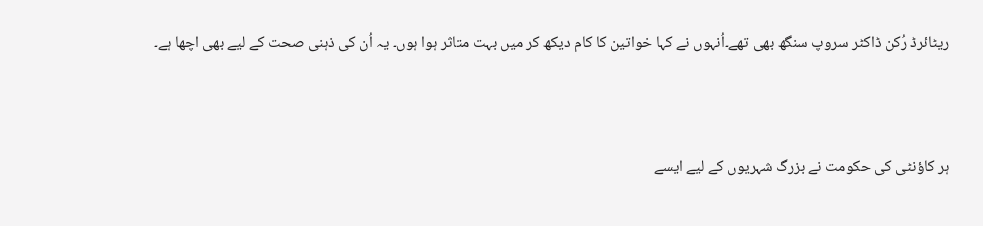ریٹائرڈ رُکن ڈاکٹر سروپ سنگھ بھی تھے۔اُنہوں نے کہا خواتین کا کام دیکھ کر میں بہت متاثر ہوا ہوں۔ یہ اُن کی ذہنی صحت کے لیے بھی اچھا ہے۔



ہر کاؤنٹی کی حکومت نے بزرگ شہریوں کے لیے ایسے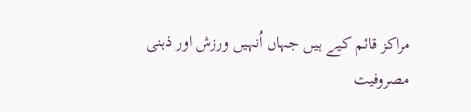مراکز قائم کیے ہیں جہاں اُنہیں ورزش اور ذہنی مصروفیت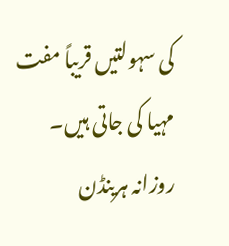کی سہولتیں قریباً مفت مہیا کی جاتی ہیں۔ روزانہ ہرینڈن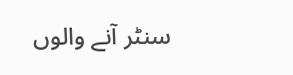سنٹر آنے والوں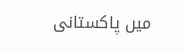میں پاکستانی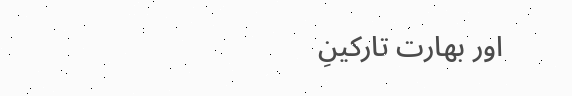اور بھارت تارکینِ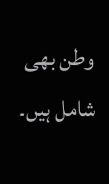وطن بھی شامل ہیں۔